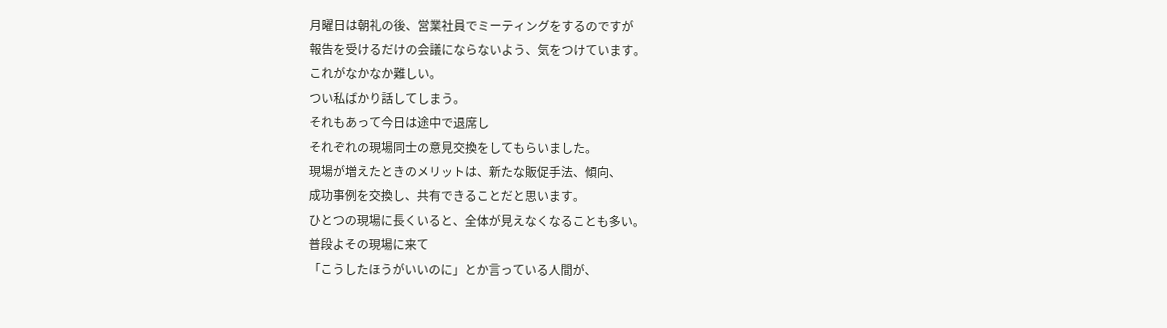月曜日は朝礼の後、営業社員でミーティングをするのですが
報告を受けるだけの会議にならないよう、気をつけています。
これがなかなか難しい。
つい私ばかり話してしまう。
それもあって今日は途中で退席し
それぞれの現場同士の意見交換をしてもらいました。
現場が増えたときのメリットは、新たな販促手法、傾向、
成功事例を交換し、共有できることだと思います。
ひとつの現場に長くいると、全体が見えなくなることも多い。
普段よその現場に来て
「こうしたほうがいいのに」とか言っている人間が、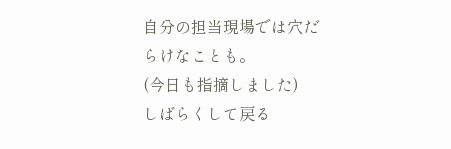自分の担当現場では穴だらけなことも。
(今日も指摘しました)
しばらくして戻る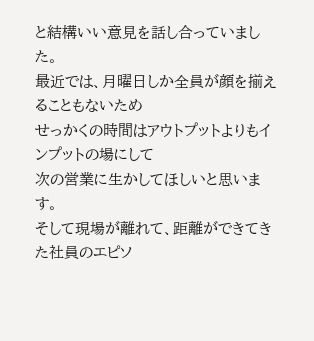と結構いい意見を話し合っていました。
最近では、月曜日しか全員が顔を揃えることもないため
せっかくの時間はアウトプットよりもインプットの場にして
次の営業に生かしてほしいと思います。
そして現場が離れて、距離ができてきた社員のエピソ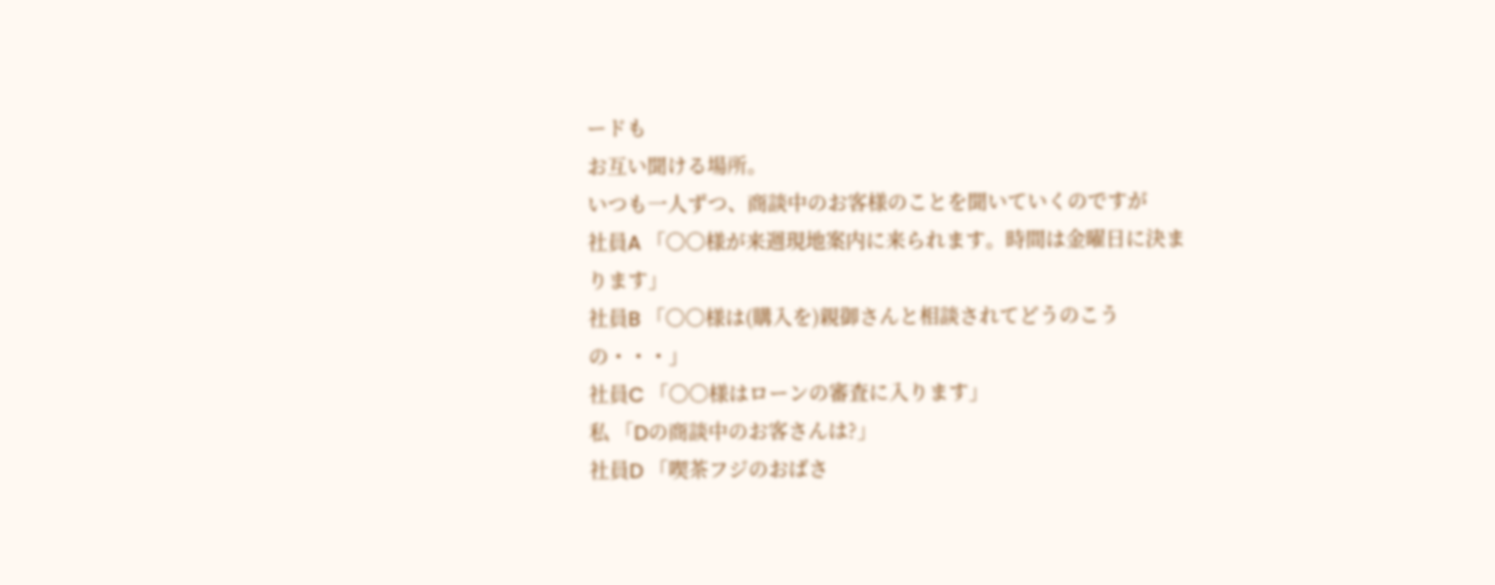ードも
お互い聞ける場所。
いつも一人ずつ、商談中のお客様のことを聞いていくのですが
社員A 「○○様が来週現地案内に来られます。時間は金曜日に決まります」
社員B 「○○様は(購入を)親御さんと相談されてどうのこうの・・・」
社員C 「○○様はローンの審査に入ります」
私 「Dの商談中のお客さんは?」
社員D 「喫茶フジのおばさ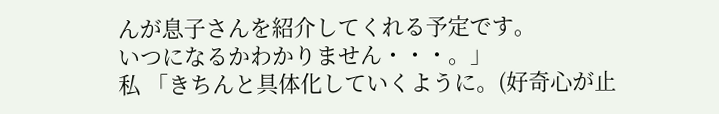んが息子さんを紹介してくれる予定です。
いつになるかわかりません・・・。」
私 「きちんと具体化していくように。(好奇心が止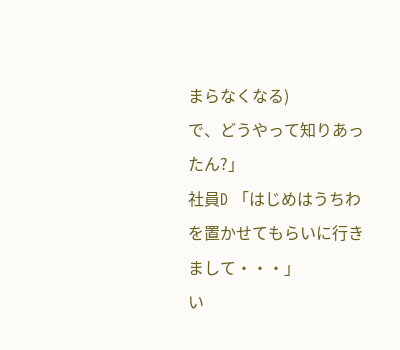まらなくなる)
で、どうやって知りあったん?」
社員D 「はじめはうちわを置かせてもらいに行きまして・・・」
い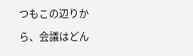つもこの辺りから、会議はどん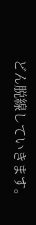どん脱線していきます。